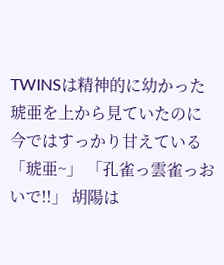TWINSは精神的に幼かった琥亜を上から見ていたのに 今ではすっかり甘えている 「琥亜~」 「孔雀っ雲雀っおいで!!」 胡陽は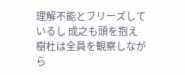理解不能とフリーズしているし 成之も頭を抱え 樹杜は全員を観察しながら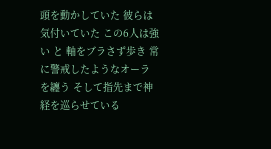頭を動かしていた 彼らは気付いていた この6人は強い と 軸をブラさず歩き 常に警戒したようなオーラを纏う そして指先まで神経を巡らせている